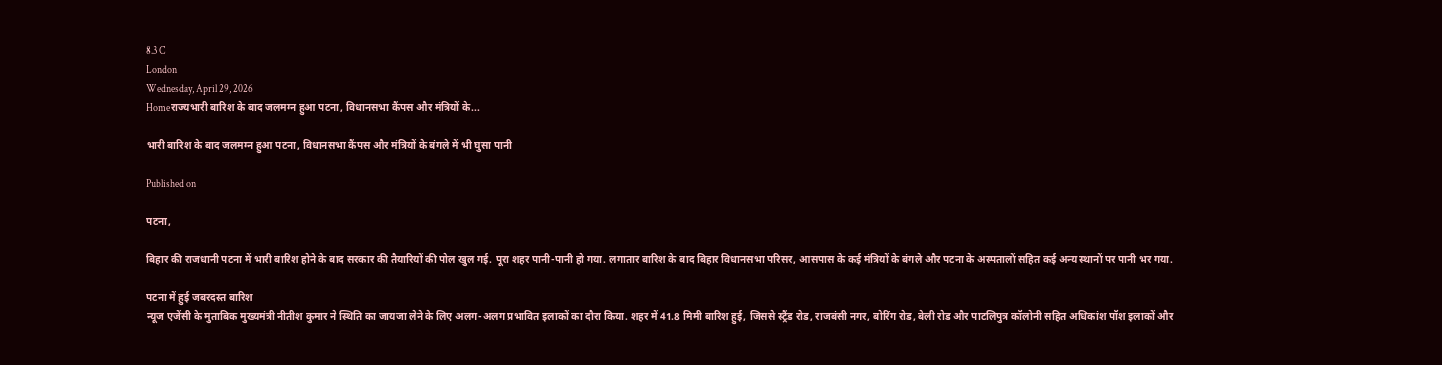8.3 C
London
Wednesday, April 29, 2026
Homeराज्यभारी बारिश के बाद जलमग्न हुआ पटना, विधानसभा कैंपस और मंत्रियों के...

भारी बारिश के बाद जलमग्न हुआ पटना, विधानसभा कैंपस और मंत्रियों के बंगले में भी घुसा पानी

Published on

पटना,

बिहार की राजधानी पटना में भारी बारिश होने के बाद सरकार की तैयारियों की पोल खुल गई. पूरा शहर पानी-पानी हो गया. लगातार बारिश के बाद बिहार विधानसभा परिसर, आसपास के कई मंत्रियों के बंगले और पटना के अस्पतालों सहित कई अन्य स्थानों पर पानी भर गया.

पटना में हुई जबरदस्त बारिश
न्यूज एजेंसी के मुताबिक मुख्यमंत्री नीतीश कुमार ने स्थिति का जायजा लेने के लिए अलग-अलग प्रभावित इलाकों का दौरा किया. शहर में 41.8 मिमी बारिश हुई, जिससे स्ट्रैंड रोड, राजबंसी नगर, बोरिंग रोड, बेली रोड और पाटलिपुत्र कॉलोनी सहित अधिकांश पॉश इलाकों और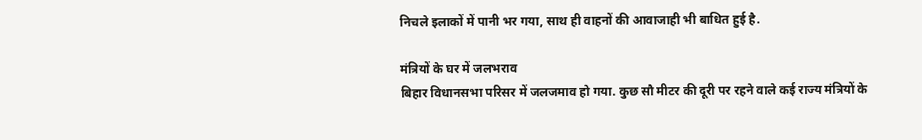निचले इलाकों में पानी भर गया, साथ ही वाहनों की आवाजाही भी बाधित हुई है.

मंत्रियों के घर में जलभराव
बिहार विधानसभा परिसर में जलजमाव हो गया. कुछ सौ मीटर की दूरी पर रहने वाले कई राज्य मंत्रियों के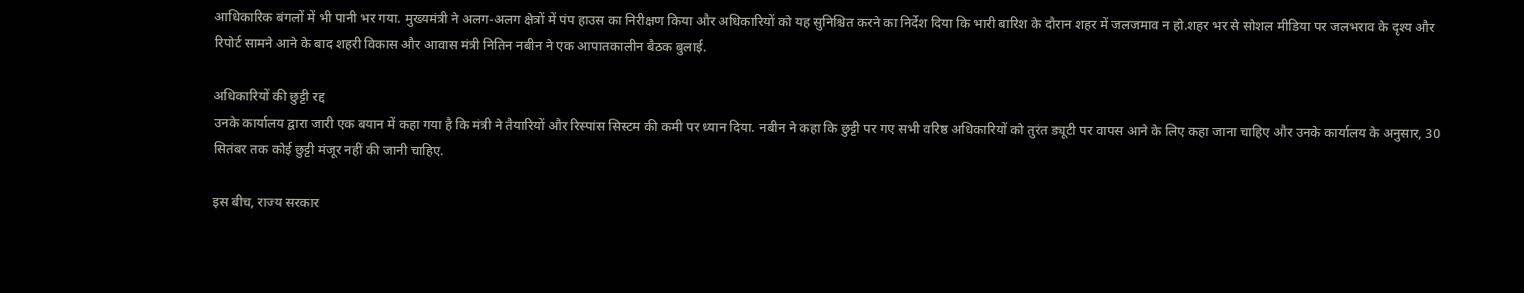आधिकारिक बंगलों में भी पानी भर गया. मुख्यमंत्री ने अलग-अलग क्षेत्रों में पंप हाउस का निरीक्षण किया और अधिकारियों को यह सुनिश्चित करने का निर्देश दिया कि भारी बारिश के दौरान शहर में जलजमाव न हो.शहर भर से सोशल मीडिया पर जलभराव के दृश्य और रिपोर्ट सामने आने के बाद शहरी विकास और आवास मंत्री नितिन नबीन ने एक आपातकालीन बैठक बुलाई.

अधिकारियों की छुट्टी रद्द
उनके कार्यालय द्वारा जारी एक बयान में कहा गया है कि मंत्री ने तैयारियों और रिस्पांस सिस्टम की कमी पर ध्यान दिया. नबीन ने कहा कि छुट्टी पर गए सभी वरिष्ठ अधिकारियों को तुरंत ड्यूटी पर वापस आने के लिए कहा जाना चाहिए और उनके कार्यालय के अनुसार, 30 सितंबर तक कोई छुट्टी मंजूर नहीं की जानी चाहिए.

इस बीच, राज्य सरकार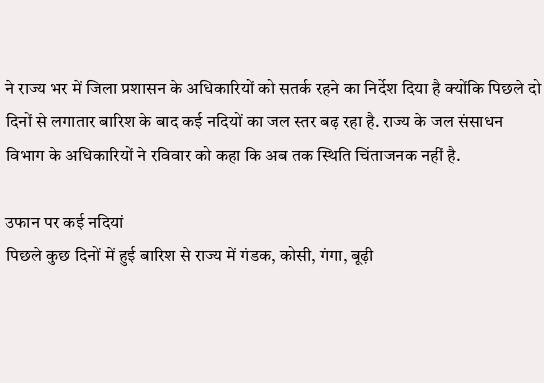ने राज्य भर में जिला प्रशासन के अधिकारियों को सतर्क रहने का निर्देश दिया है क्योंकि पिछले दो दिनों से लगातार बारिश के बाद कई नदियों का जल स्तर बढ़ रहा है. राज्य के जल संसाधन विभाग के अधिकारियों ने रविवार को कहा कि अब तक स्थिति चिंताजनक नहीं है.

उफान पर कई नदियां
पिछले कुछ दिनों में हुई बारिश से राज्य में गंडक, कोसी, गंगा, बूढ़ी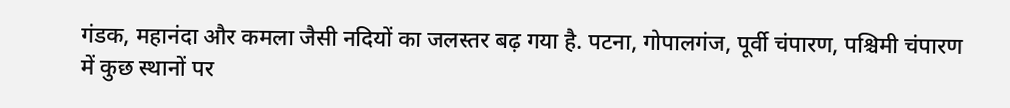गंडक, महानंदा और कमला जैसी नदियों का जलस्तर बढ़ गया है. पटना, गोपालगंज, पूर्वी चंपारण, पश्चिमी चंपारण में कुछ स्थानों पर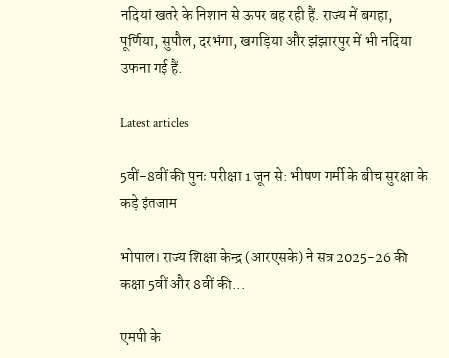नदियां खतरे के निशान से ऊपर बह रही हैं. राज्य में बगहा, पूर्णिया, सुपौल, दरभंगा, खगड़िया और झंझारपुर में भी नदिया उफना गई हैं.

Latest articles

5वीं-8वीं की पुनः परीक्षा 1 जून से: भीषण गर्मी के बीच सुरक्षा के कड़े इंतजाम

भोपाल। राज्य शिक्षा केन्द्र (आरएसके) ने सत्र 2025-26 की कक्षा 5वीं और 8वीं की...

एमपी के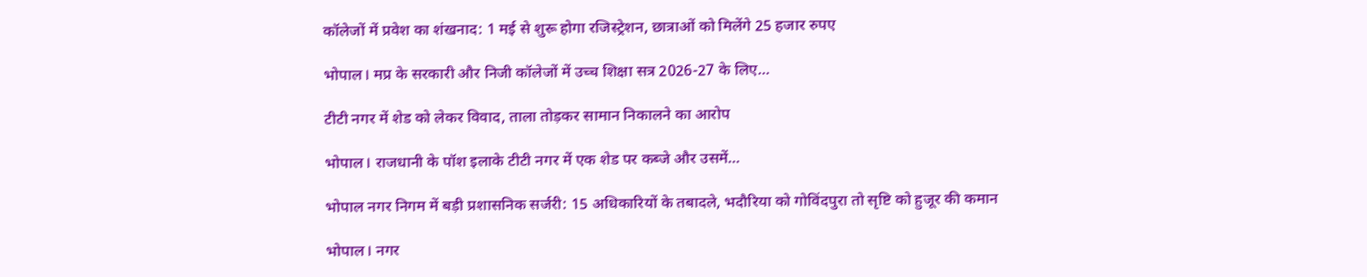कॉलेजों में प्रवेश का शंखनाद: 1 मई से शुरू होगा रजिस्ट्रेशन, छात्राओं को मिलेंगे 25 हजार रुपए

भोपाल। मप्र के सरकारी और निजी कॉलेजों में उच्च शिक्षा सत्र 2026-27 के लिए...

टीटी नगर में शेड को लेकर विवाद, ताला तोड़कर सामान निकालने का आरोप

भोपाल। राजधानी के पॉश इलाके टीटी नगर में एक शेड पर कब्जे और उसमें...

भोपाल नगर निगम में बड़ी प्रशासनिक सर्जरी: 15 अधिकारियों के तबादले, भदौरिया को गोविंदपुरा तो सृष्टि को हुजूर की कमान

भोपाल। नगर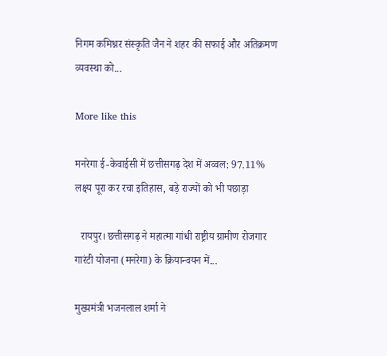निगम कमिश्नर संस्कृति जैन ने शहर की सफाई और अतिक्रमण व्यवस्था को...

More like this

मनरेगा ई-केवाईसी में छत्तीसगढ़ देश में अव्वल: 97.11% लक्ष्य पूरा कर रचा इतिहास, बड़े राज्यों को भी पछाड़ा

  रायपुर। छत्तीसगढ़ ने महात्मा गांधी राष्ट्रीय ग्रामीण रोजगार गारंटी योजना (मनरेगा) के क्रियान्वयन में...

मुख्यमंत्री भजनलाल शर्मा ने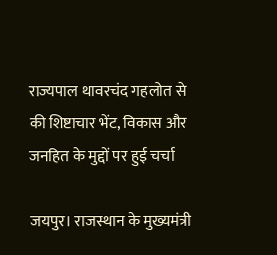राज्यपाल थावरचंद गहलोत से की शिष्टाचार भेंट, विकास और जनहित के मुद्दों पर हुई चर्चा

जयपुर। राजस्थान के मुख्यमंत्री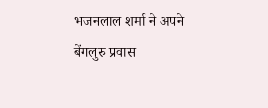भजनलाल शर्मा ने अपने बेंगलुरु प्रवास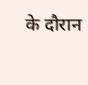के दौरान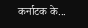कर्नाटक के...